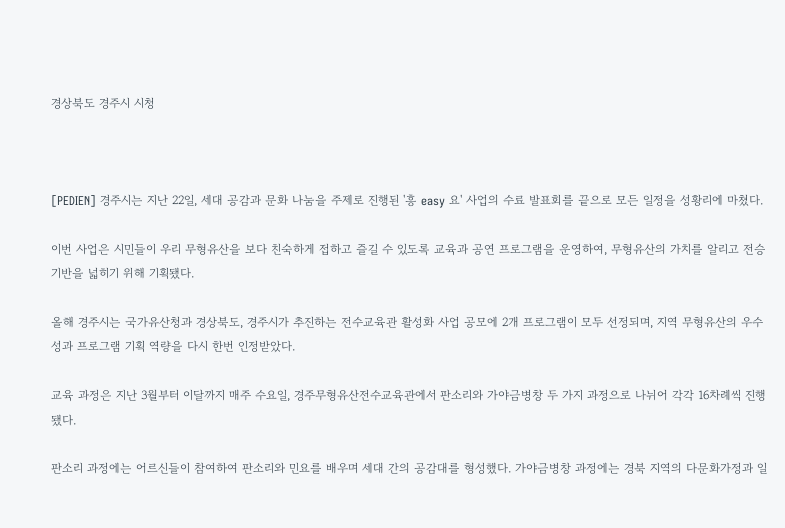경상북도 경주시 시청



[PEDIEN] 경주시는 지난 22일, 세대 공감과 문화 나눔을 주제로 진행된 '흥 easy 요' 사업의 수료 발표회를 끝으로 모든 일정을 성황리에 마쳤다.

이번 사업은 시민들이 우리 무형유산을 보다 친숙하게 접하고 즐길 수 있도록 교육과 공연 프로그램을 운영하여, 무형유산의 가치를 알리고 전승 기반을 넓히기 위해 기획됐다.

올해 경주시는 국가유산청과 경상북도, 경주시가 추진하는 전수교육관 활성화 사업 공모에 2개 프로그램이 모두 선정되며, 지역 무형유산의 우수성과 프로그램 기획 역량을 다시 한번 인정받았다.

교육 과정은 지난 3월부터 이달까지 매주 수요일, 경주무형유산전수교육관에서 판소리와 가야금병창 두 가지 과정으로 나뉘어 각각 16차례씩 진행됐다.

판소리 과정에는 어르신들이 참여하여 판소리와 민요를 배우며 세대 간의 공감대를 형성했다. 가야금병창 과정에는 경북 지역의 다문화가정과 일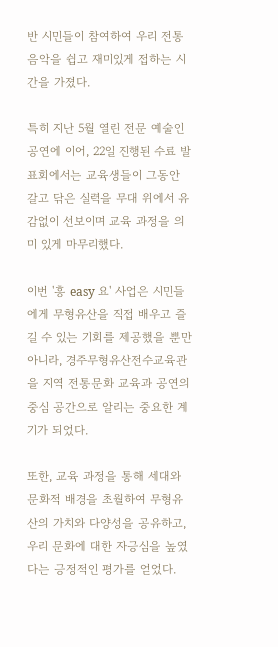반 시민들이 참여하여 우리 전통음악을 쉽고 재미있게 접하는 시간을 가졌다.

특히 지난 5월 열린 전문 예술인 공연에 이어, 22일 진행된 수료 발표회에서는 교육생들이 그동안 갈고 닦은 실력을 무대 위에서 유감없이 선보이며 교육 과정을 의미 있게 마무리했다.

이번 '흥 easy 요' 사업은 시민들에게 무형유산을 직접 배우고 즐길 수 있는 기회를 제공했을 뿐만 아니라, 경주무형유산전수교육관을 지역 전통문화 교육과 공연의 중심 공간으로 알리는 중요한 계기가 되었다.

또한, 교육 과정을 통해 세대와 문화적 배경을 초월하여 무형유산의 가치와 다양성을 공유하고, 우리 문화에 대한 자긍심을 높였다는 긍정적인 평가를 얻었다.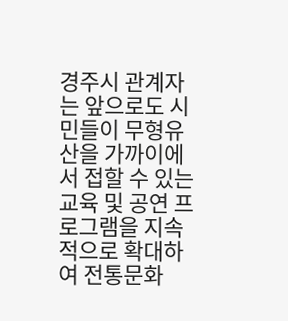경주시 관계자는 앞으로도 시민들이 무형유산을 가까이에서 접할 수 있는 교육 및 공연 프로그램을 지속적으로 확대하여 전통문화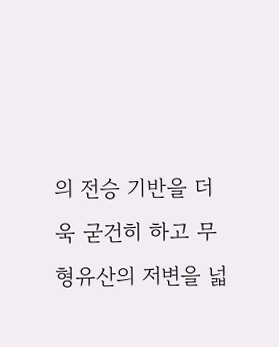의 전승 기반을 더욱 굳건히 하고 무형유산의 저변을 넓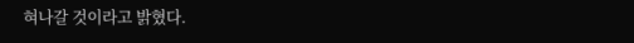혀나갈 것이라고 밝혔다.